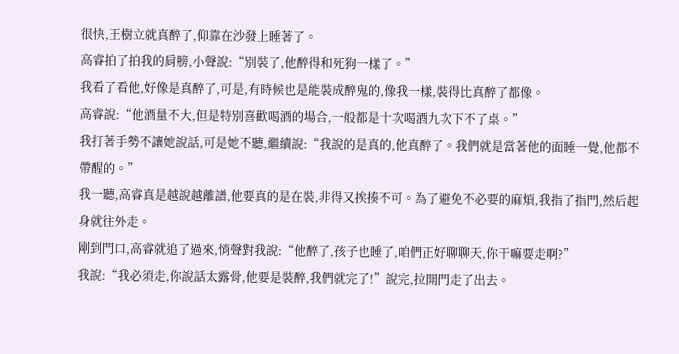很快,王樹立就真醉了,仰靠在沙發上睡著了。
高睿拍了拍我的肩膀,小聲說:“別裝了,他醉得和死狗一樣了。”
我看了看他,好像是真醉了,可是,有時候也是能裝成醉鬼的,像我一樣,裝得比真醉了都像。
高睿說:“他酒量不大,但是特別喜歡喝酒的場合,一般都是十次喝酒九次下不了桌。”
我打著手勢不讓她說話,可是她不聽,繼續說:“我說的是真的,他真醉了。我們就是當著他的面睡一覺,他都不帶醒的。”
我一聽,高睿真是越說越離譜,他要真的是在裝,非得又挨揍不可。為了避免不必要的麻煩,我指了指門,然后起身就往外走。
剛到門口,高睿就追了過來,悄聲對我說:“他醉了,孩子也睡了,咱們正好聊聊天,你干嘛要走啊?”
我說:“我必須走,你說話太露骨,他要是裝醉,我們就完了!”說完,拉開門走了出去。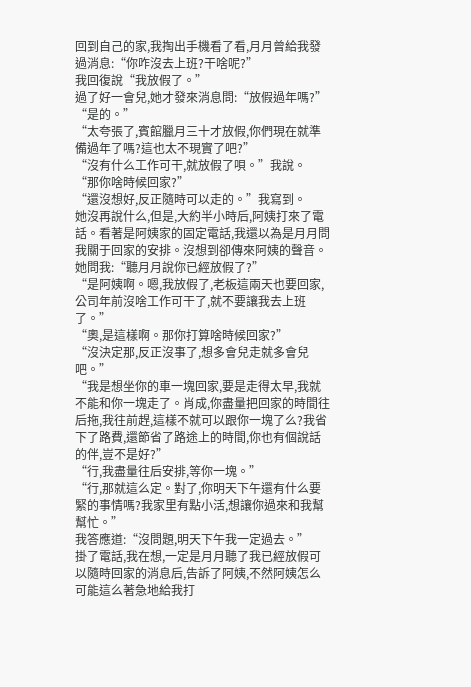回到自己的家,我掏出手機看了看,月月曾給我發過消息:“你咋沒去上班?干啥呢?”
我回復說“我放假了。”
過了好一會兒,她才發來消息問:“放假過年嗎?”
“是的。”
“太夸張了,賓館臘月三十才放假,你們現在就準備過年了嗎?這也太不現實了吧?”
“沒有什么工作可干,就放假了唄。”我說。
“那你啥時候回家?”
“還沒想好,反正隨時可以走的。”我寫到。
她沒再說什么,但是,大約半小時后,阿姨打來了電話。看著是阿姨家的固定電話,我還以為是月月問我關于回家的安排。沒想到卻傳來阿姨的聲音。
她問我:“聽月月說你已經放假了?”
“是阿姨啊。嗯,我放假了,老板這兩天也要回家,公司年前沒啥工作可干了,就不要讓我去上班了。”
“奧,是這樣啊。那你打算啥時候回家?”
“沒決定那,反正沒事了,想多會兒走就多會兒吧。”
“我是想坐你的車一塊回家,要是走得太早,我就不能和你一塊走了。肖成,你盡量把回家的時間往后拖,我往前趕,這樣不就可以跟你一塊了么?我省下了路費,還節省了路途上的時間,你也有個說話的伴,豈不是好?”
“行,我盡量往后安排,等你一塊。”
“行,那就這么定。對了,你明天下午還有什么要緊的事情嗎?我家里有點小活,想讓你過來和我幫幫忙。”
我答應道:“沒問題,明天下午我一定過去。”
掛了電話,我在想,一定是月月聽了我已經放假可以隨時回家的消息后,告訴了阿姨,不然阿姨怎么可能這么著急地給我打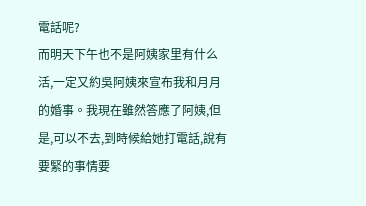電話呢?
而明天下午也不是阿姨家里有什么活,一定又約吳阿姨來宣布我和月月的婚事。我現在雖然答應了阿姨,但是,可以不去,到時候給她打電話,說有要緊的事情要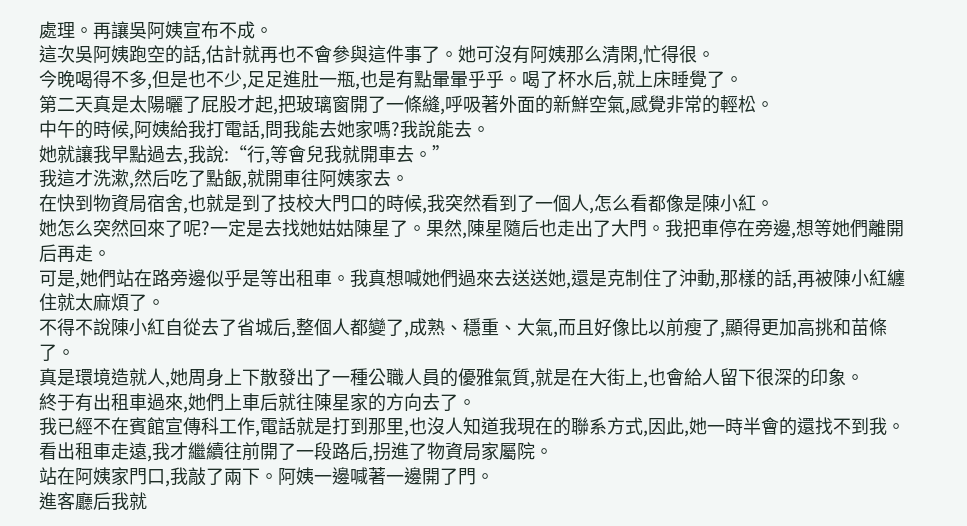處理。再讓吳阿姨宣布不成。
這次吳阿姨跑空的話,估計就再也不會參與這件事了。她可沒有阿姨那么清閑,忙得很。
今晚喝得不多,但是也不少,足足進肚一瓶,也是有點暈暈乎乎。喝了杯水后,就上床睡覺了。
第二天真是太陽曬了屁股才起,把玻璃窗開了一條縫,呼吸著外面的新鮮空氣,感覺非常的輕松。
中午的時候,阿姨給我打電話,問我能去她家嗎?我說能去。
她就讓我早點過去,我說:“行,等會兒我就開車去。”
我這才洗漱,然后吃了點飯,就開車往阿姨家去。
在快到物資局宿舍,也就是到了技校大門口的時候,我突然看到了一個人,怎么看都像是陳小紅。
她怎么突然回來了呢?一定是去找她姑姑陳星了。果然,陳星隨后也走出了大門。我把車停在旁邊,想等她們離開后再走。
可是,她們站在路旁邊似乎是等出租車。我真想喊她們過來去送送她,還是克制住了沖動,那樣的話,再被陳小紅纏住就太麻煩了。
不得不說陳小紅自從去了省城后,整個人都變了,成熟、穩重、大氣,而且好像比以前瘦了,顯得更加高挑和苗條了。
真是環境造就人,她周身上下散發出了一種公職人員的優雅氣質,就是在大街上,也會給人留下很深的印象。
終于有出租車過來,她們上車后就往陳星家的方向去了。
我已經不在賓館宣傳科工作,電話就是打到那里,也沒人知道我現在的聯系方式,因此,她一時半會的還找不到我。
看出租車走遠,我才繼續往前開了一段路后,拐進了物資局家屬院。
站在阿姨家門口,我敲了兩下。阿姨一邊喊著一邊開了門。
進客廳后我就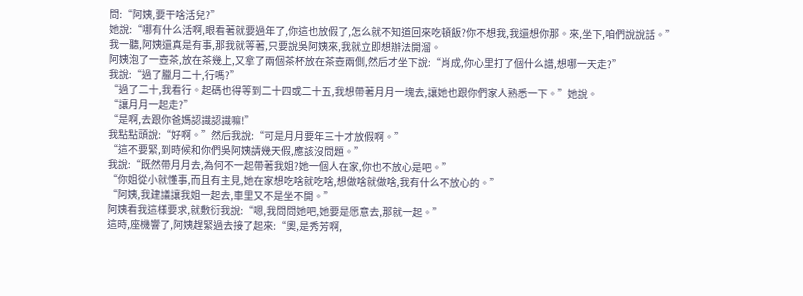問:“阿姨,要干啥活兒?”
她說:“哪有什么活啊,眼看著就要過年了,你這也放假了,怎么就不知道回來吃頓飯?你不想我,我還想你那。來,坐下,咱們說說話。”
我一聽,阿姨還真是有事,那我就等著,只要說吳阿姨來,我就立即想辦法開溜。
阿姨泡了一壺茶,放在茶幾上,又拿了兩個茶杯放在茶壺兩側,然后才坐下說:“肖成,你心里打了個什么譜,想哪一天走?”
我說:“過了臘月二十,行嗎?”
“過了二十,我看行。起碼也得等到二十四或二十五,我想帶著月月一塊去,讓她也跟你們家人熟悉一下。”她說。
“讓月月一起走?”
“是啊,去跟你爸媽認識認識嘛!”
我點點頭說:“好啊。”然后我說:“可是月月要年三十才放假啊。”
“這不要緊,到時候和你們吳阿姨請幾天假,應該沒問題。”
我說:“既然帶月月去,為何不一起帶著我姐?她一個人在家,你也不放心是吧。”
“你姐從小就懂事,而且有主見,她在家想吃啥就吃啥,想做啥就做啥,我有什么不放心的。”
“阿姨,我建議讓我姐一起去,車里又不是坐不開。”
阿姨看我這樣要求,就敷衍我說:“嗯,我問問她吧,她要是愿意去,那就一起。”
這時,座機響了,阿姨趕緊過去接了起來:“奧,是秀芳啊,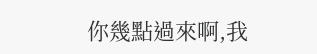你幾點過來啊,我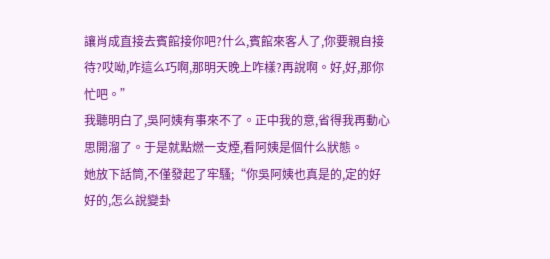讓肖成直接去賓館接你吧?什么,賓館來客人了,你要親自接待?哎呦,咋這么巧啊,那明天晚上咋樣?再說啊。好,好,那你忙吧。”
我聽明白了,吳阿姨有事來不了。正中我的意,省得我再動心思開溜了。于是就點燃一支煙,看阿姨是個什么狀態。
她放下話筒,不僅發起了牢騷;“你吳阿姨也真是的,定的好好的,怎么說變卦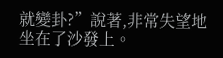就變卦?”說著,非常失望地坐在了沙發上。